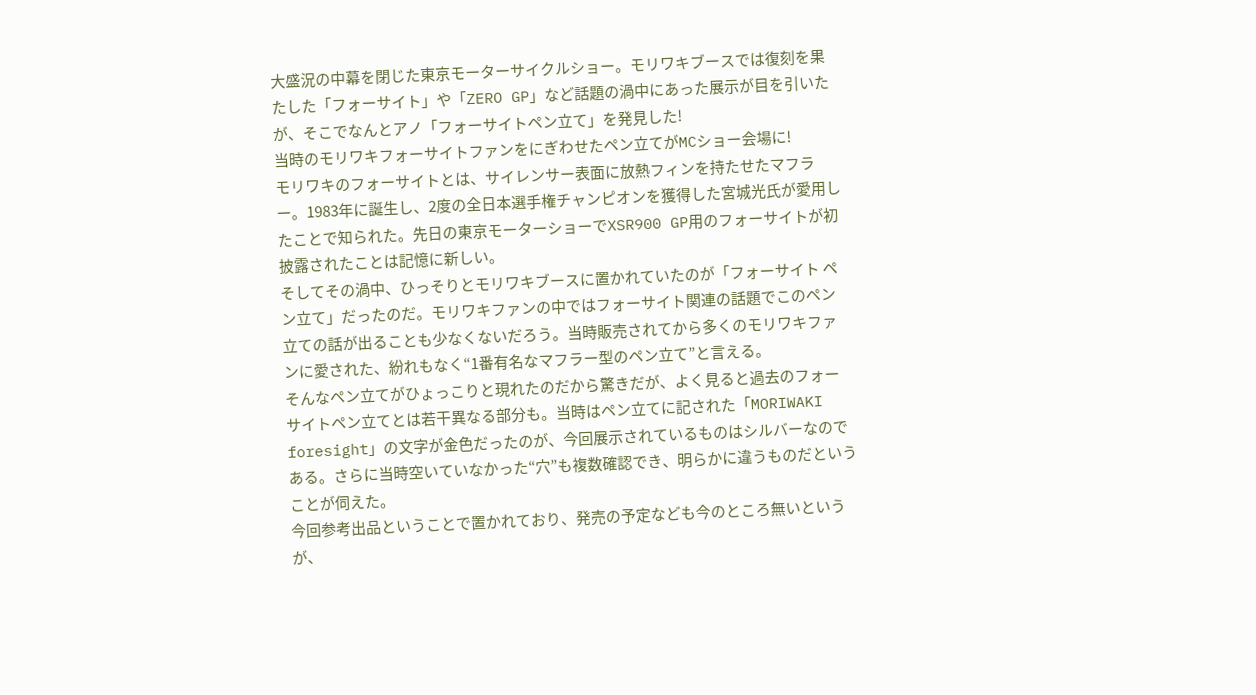大盛況の中幕を閉じた東京モーターサイクルショー。モリワキブースでは復刻を果たした「フォーサイト」や「ZERO GP」など話題の渦中にあった展示が目を引いたが、そこでなんとアノ「フォーサイトペン立て」を発見した!
当時のモリワキフォーサイトファンをにぎわせたペン立てがMCショー会場に!
モリワキのフォーサイトとは、サイレンサー表面に放熱フィンを持たせたマフラー。1983年に誕生し、2度の全日本選手権チャンピオンを獲得した宮城光氏が愛用したことで知られた。先日の東京モーターショーでXSR900 GP用のフォーサイトが初披露されたことは記憶に新しい。
そしてその渦中、ひっそりとモリワキブースに置かれていたのが「フォーサイト ペン立て」だったのだ。モリワキファンの中ではフォーサイト関連の話題でこのペン立ての話が出ることも少なくないだろう。当時販売されてから多くのモリワキファンに愛された、紛れもなく“1番有名なマフラー型のペン立て”と言える。
そんなペン立てがひょっこりと現れたのだから驚きだが、よく見ると過去のフォーサイトペン立てとは若干異なる部分も。当時はペン立てに記された「MORIWAKI foresight」の文字が金色だったのが、今回展示されているものはシルバーなのである。さらに当時空いていなかった“穴”も複数確認でき、明らかに違うものだということが伺えた。
今回参考出品ということで置かれており、発売の予定なども今のところ無いというが、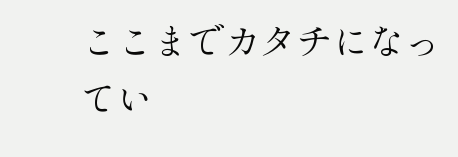ここまでカタチになってい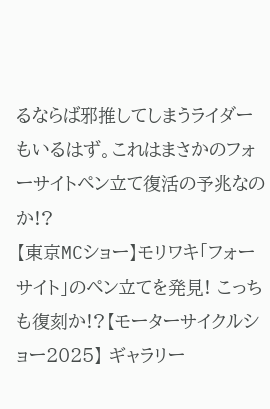るならば邪推してしまうライダーもいるはず。これはまさかのフォーサイトペン立て復活の予兆なのか!?
【東京MCショー】モリワキ「フォーサイト」のペン立てを発見! こっちも復刻か!?【モーターサイクルショー2025】 ギャラリー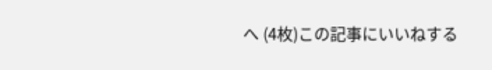へ (4枚)この記事にいいねする